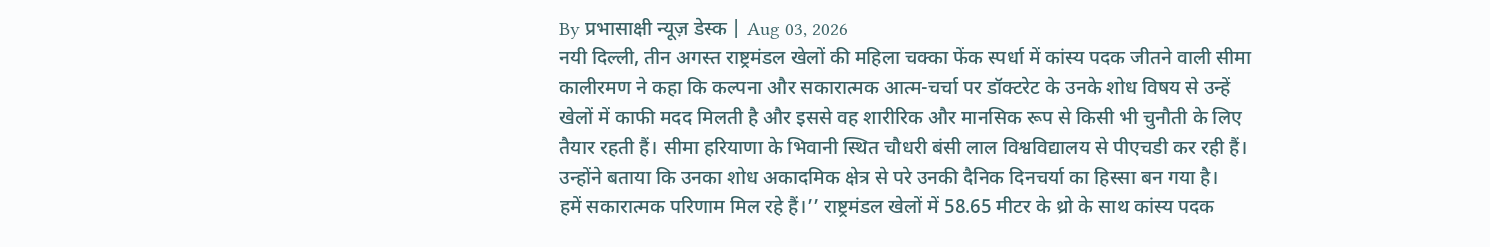By प्रभासाक्षी न्यूज़ डेस्क | Aug 03, 2026
नयी दिल्ली, तीन अगस्त राष्ट्रमंडल खेलों की महिला चक्का फेंक स्पर्धा में कांस्य पदक जीतने वाली सीमा कालीरमण ने कहा कि कल्पना और सकारात्मक आत्म-चर्चा पर डॉक्टरेट के उनके शोध विषय से उन्हें खेलों में काफी मदद मिलती है और इससे वह शारीरिक और मानसिक रूप से किसी भी चुनौती के लिए तैयार रहती हैं। सीमा हरियाणा के भिवानी स्थित चौधरी बंसी लाल विश्वविद्यालय से पीएचडी कर रही हैं। उन्होंने बताया कि उनका शोध अकादमिक क्षेत्र से परे उनकी दैनिक दिनचर्या का हिस्सा बन गया है।
हमें सकारात्मक परिणाम मिल रहे हैं।’’ राष्ट्रमंडल खेलों में 58.65 मीटर के थ्रो के साथ कांस्य पदक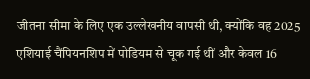जीतना सीमा के लिए एक उल्लेखनीय वापसी थी, क्योंकि वह 2025 एशियाई चैंपियनशिप में पोडियम से चूक गई थीं और केवल 16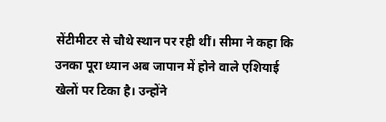सेंटीमीटर से चौथे स्थान पर रही थीं। सीमा ने कहा कि उनका पूरा ध्यान अब जापान में होने वाले एशियाई खेलों पर टिका है। उन्होंने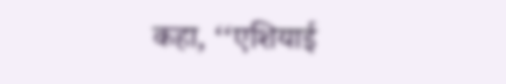कहा, ‘‘एशियाई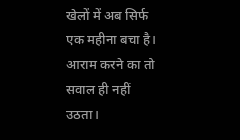खेलों में अब सिर्फ एक महीना बचा है।
आराम करने का तो सवाल ही नहीं उठता।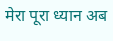मेरा पूरा ध्यान अब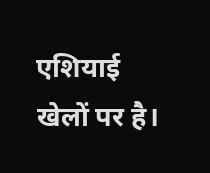एशियाई खेलों पर है।